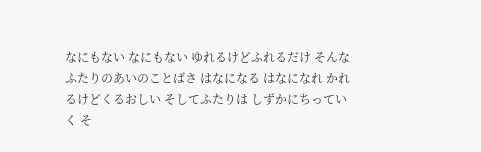なにもない なにもない ゆれるけどふれるだけ そんなふたりのあいのことばさ はなになる はなになれ かれるけどくるおしい そしてふたりは しずかにちっていく そ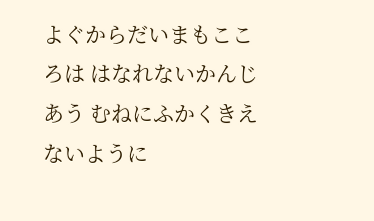よぐからだいまもこころは はなれないかんじあう むねにふかくきえないように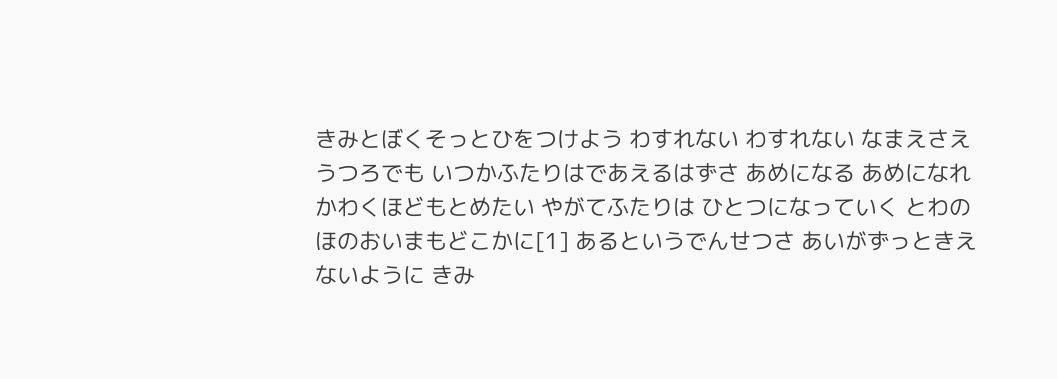きみとぼくそっとひをつけよう わすれない わすれない なまえさえうつろでも いつかふたりはであえるはずさ あめになる あめになれ かわくほどもとめたい やがてふたりは ひとつになっていく とわのほのおいまもどこかに[1] あるというでんせつさ あいがずっときえないように きみ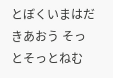とぼくいまはだきあおう そっとそっとねむ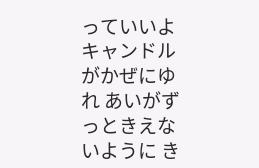っていいよ キャンドルがかぜにゆれ あいがずっときえないように き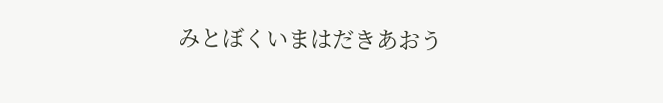みとぼくいまはだきあおう